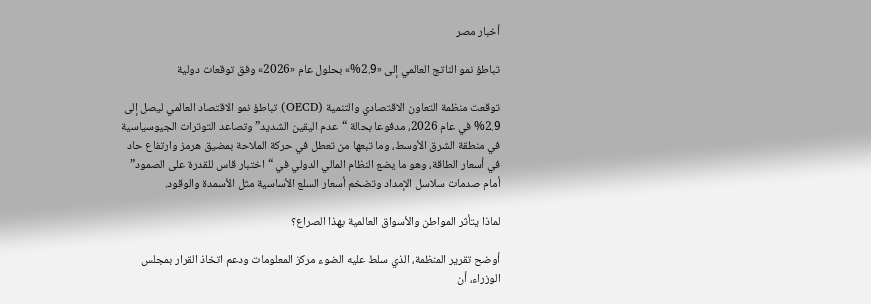أخبار مصر

تباطؤ نمو الناتج العالمي إلى «2.9%» بحلول عام «2026» وفق توقعات دولية

توقعت منظمة التعاون الاقتصادي والتنمية (OECD) تباطؤ نمو الاقتصاد العالمي ليصل إلى 2.9% في عام 2026، مدفوعا بحالة “عدم اليقين الشديد” وتصاعد التوترات الجيوسياسية في منطقة الشرق الأوسط، وما تبعها من تعطل في حركة الملاحة بمضيق هرمز وارتفاع حاد في أسعار الطاقة، وهو ما يضع النظام المالي الدولي في “اختبار قاس للقدرة على الصمود” أمام صدمات سلاسل الإمداد وتضخم أسعار السلع الأساسية مثل الأسمدة والوقود.

لماذا يتأثر المواطن والأسواق العالمية بهذا الصراع؟

أوضح تقرير المنظمة، الذي سلط عليه الضوء مركز المعلومات ودعم اتخاذ القرار بمجلس الوزراء، أن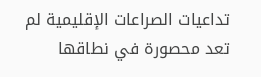تداعيات الصراعات الإقليمية لم تعد محصورة في نطاقها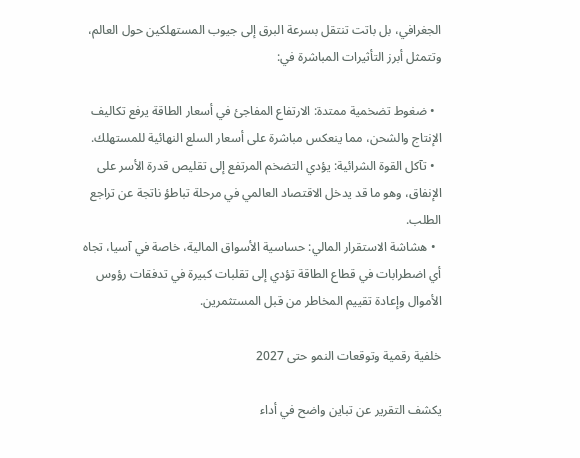الجغرافي، بل باتت تنتقل بسرعة البرق إلى جيوب المستهلكين حول العالم، وتتمثل أبرز التأثيرات المباشرة في:

  • ضغوط تضخمية ممتدة: الارتفاع المفاجئ في أسعار الطاقة يرفع تكاليف الإنتاج والشحن، مما ينعكس مباشرة على أسعار السلع النهائية للمستهلك.
  • تآكل القوة الشرائية: يؤدي التضخم المرتفع إلى تقليص قدرة الأسر على الإنفاق، وهو ما قد يدخل الاقتصاد العالمي في مرحلة تباطؤ ناتجة عن تراجع الطلب.
  • هشاشة الاستقرار المالي: حساسية الأسواق المالية، خاصة في آسيا، تجاه أي اضطرابات في قطاع الطاقة تؤدي إلى تقلبات كبيرة في تدفقات رؤوس الأموال وإعادة تقييم المخاطر من قبل المستثمرين.

خلفية رقمية وتوقعات النمو حتى 2027

يكشف التقرير عن تباين واضح في أداء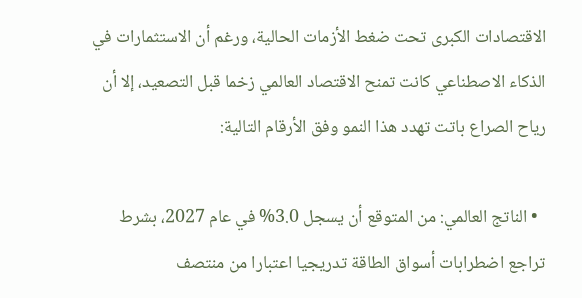الاقتصادات الكبرى تحت ضغط الأزمات الحالية، ورغم أن الاستثمارات في الذكاء الاصطناعي كانت تمنح الاقتصاد العالمي زخما قبل التصعيد، إلا أن رياح الصراع باتت تهدد هذا النمو وفق الأرقام التالية:

  • الناتج العالمي: من المتوقع أن يسجل 3.0% في عام 2027، بشرط تراجع اضطرابات أسواق الطاقة تدريجيا اعتبارا من منتصف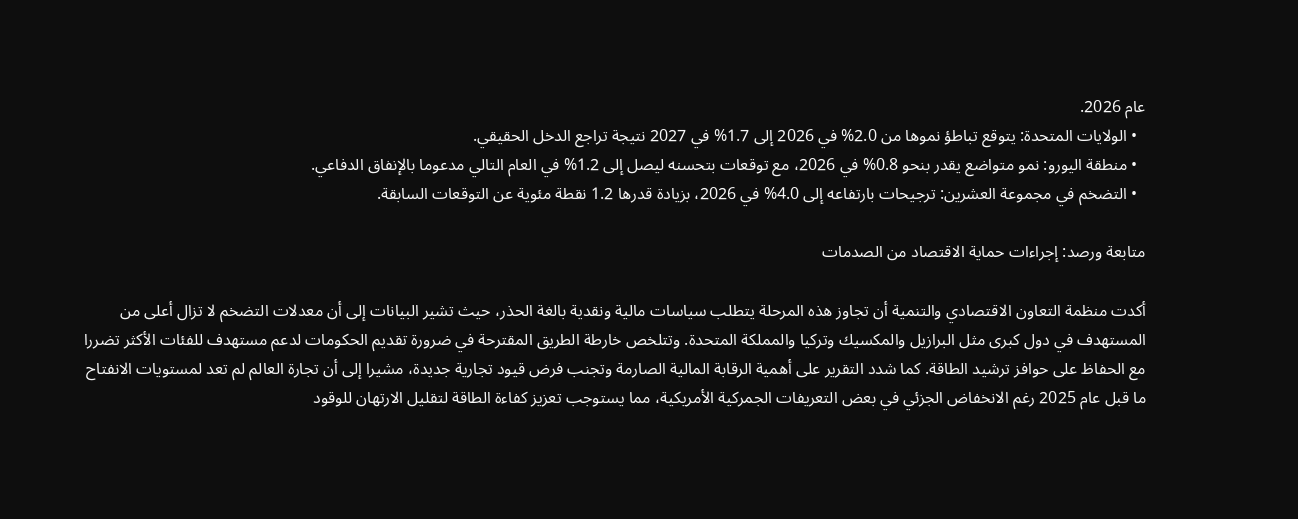عام 2026.
  • الولايات المتحدة: يتوقع تباطؤ نموها من 2.0% في 2026 إلى 1.7% في 2027 نتيجة تراجع الدخل الحقيقي.
  • منطقة اليورو: نمو متواضع يقدر بنحو 0.8% في 2026، مع توقعات بتحسنه ليصل إلى 1.2% في العام التالي مدعوما بالإنفاق الدفاعي.
  • التضخم في مجموعة العشرين: ترجيحات بارتفاعه إلى 4.0% في 2026، بزيادة قدرها 1.2 نقطة مئوية عن التوقعات السابقة.

متابعة ورصد: إجراءات حماية الاقتصاد من الصدمات

أكدت منظمة التعاون الاقتصادي والتنمية أن تجاوز هذه المرحلة يتطلب سياسات مالية ونقدية بالغة الحذر، حيث تشير البيانات إلى أن معدلات التضخم لا تزال أعلى من المستهدف في دول كبرى مثل البرازيل والمكسيك وتركيا والمملكة المتحدة. وتتلخص خارطة الطريق المقترحة في ضرورة تقديم الحكومات لدعم مستهدف للفئات الأكثر تضررا مع الحفاظ على حوافز ترشيد الطاقة. كما شدد التقرير على أهمية الرقابة المالية الصارمة وتجنب فرض قيود تجارية جديدة، مشيرا إلى أن تجارة العالم لم تعد لمستويات الانفتاح ما قبل عام 2025 رغم الانخفاض الجزئي في بعض التعريفات الجمركية الأمريكية، مما يستوجب تعزيز كفاءة الطاقة لتقليل الارتهان للوقود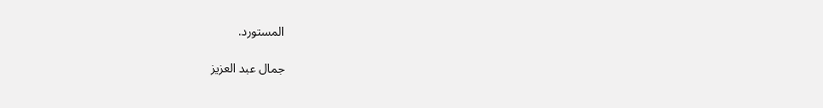المستورد.

جمال عبد العزيز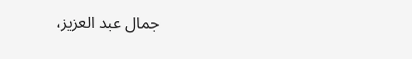جمال عبد العزيز،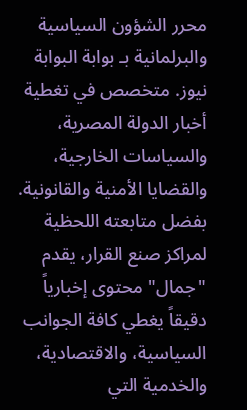محرر الشؤون السياسية والبرلمانية بـ بوابة البوابة نيوز. متخصص في تغطية أخبار الدولة المصرية، والسياسات الخارجية، والقضايا الأمنية والقانونية. بفضل متابعته اللحظية لمراكز صنع القرار، يقدم "جمال" محتوى إخبارياً دقيقاً يغطي كافة الجوانب السياسية، والاقتصادية، والخدمية التي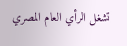تشغل الرأي العام المصري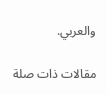والعربي.

مقالات ذات صلة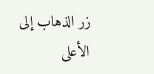زر الذهاب إلى الأعلى